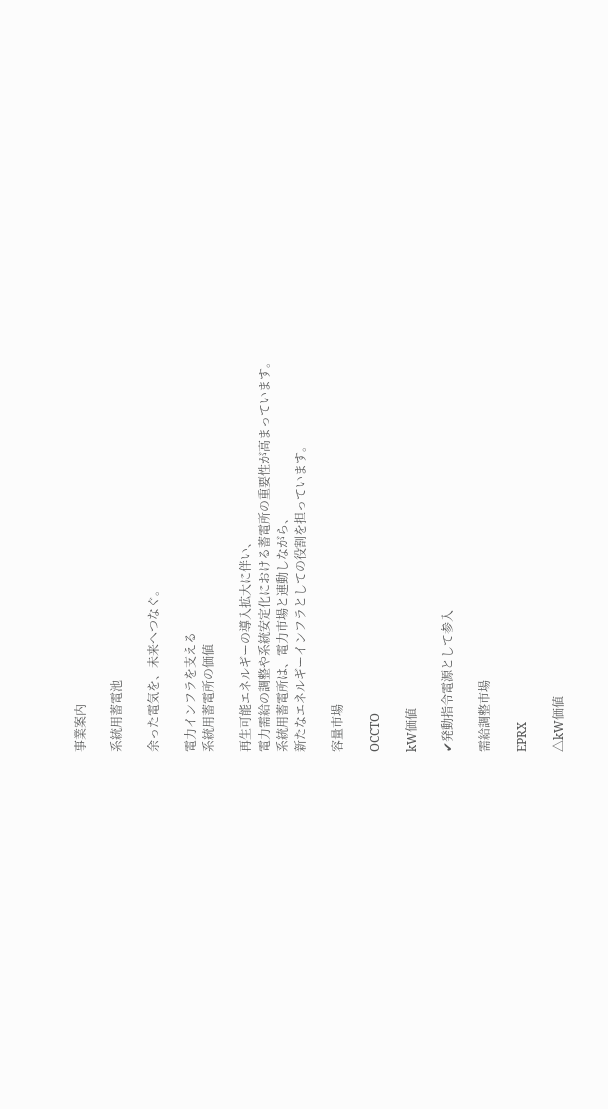事業案内

系統用蓄電池

余った電気を、未来へつなぐ。

電力インフラを支える
系統用蓄電所の価値

再生可能エネルギーの導入拡大に伴い、
電力需給の調整や系統安定化における蓄電所の重要性が高まっています。
系統用蓄電所は、電力市場と連動しながら、
新たなエネルギーインフラとしての役割を担っています。

容量市場

OCCTO

kW価値

✔発動指令電源として参入

需給調整市場

EPRX

△kW価値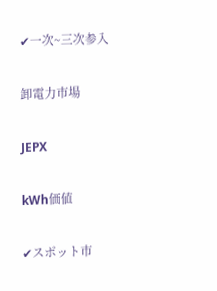✔一次~三次参入

卸電力市場

JEPX

kWh価値

✔スポット市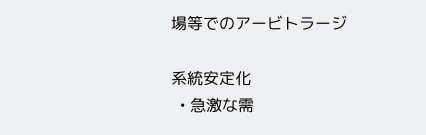場等でのアービトラージ

系統安定化
  • 急激な需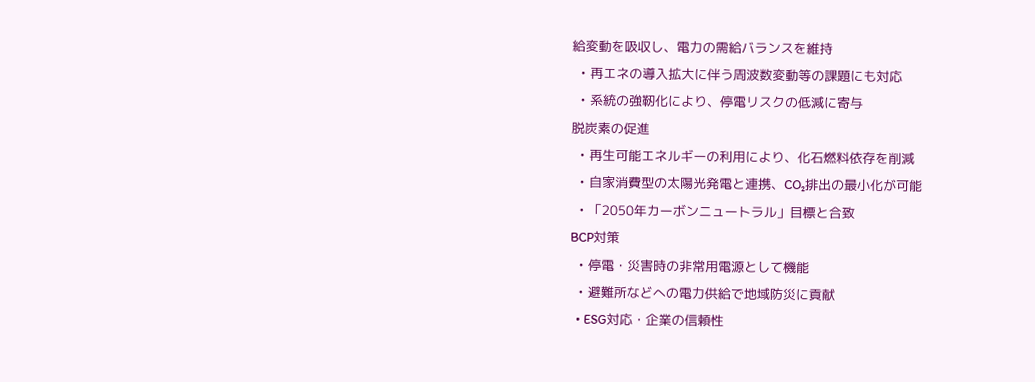給変動を吸収し、電力の需給バランスを維持
  • 再エネの導入拡大に伴う周波数変動等の課題にも対応
  • 系統の強靭化により、停電リスクの低減に寄与
脱炭素の促進
  • 再生可能エネルギーの利用により、化石燃料依存を削減
  • 自家消費型の太陽光発電と連携、CO₂排出の最小化が可能
  • 「2050年カーボンニュートラル」目標と合致
BCP対策
  • 停電・災害時の非常用電源として機能
  • 避難所などへの電力供給で地域防災に貢献
  • ESG対応・企業の信頼性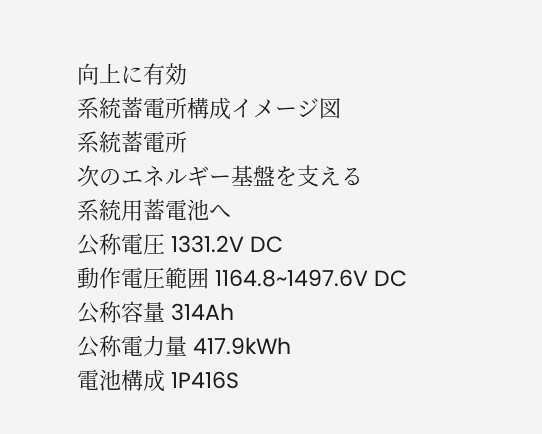向上に有効
系統蓄電所構成イメージ図
系統蓄電所
次のエネルギー基盤を支える
系統用蓄電池へ
公称電圧 1331.2V DC
動作電圧範囲 1164.8~1497.6V DC
公称容量 314Ah
公称電力量 417.9kWh
電池構成 1P416S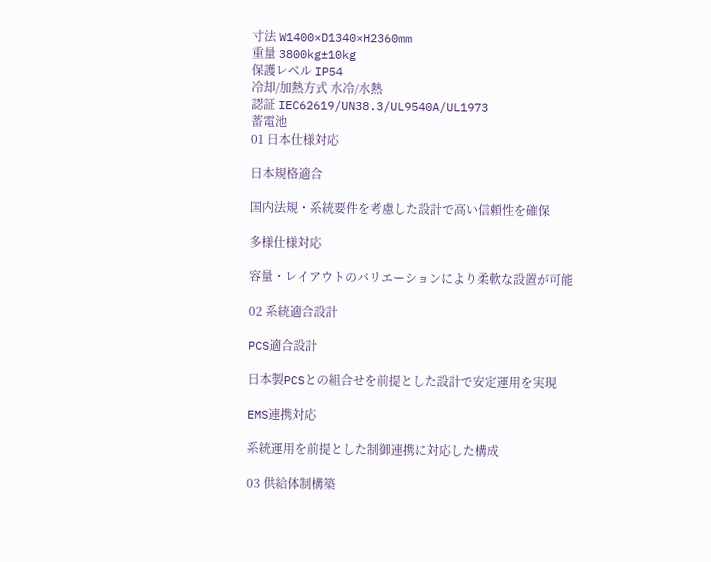寸法 W1400×D1340×H2360mm
重量 3800kg±10kg
保護レベル IP54
冷却/加熱方式 水冷/水熱
認証 IEC62619/UN38.3/UL9540A/UL1973
蓄電池
01 日本仕様対応

日本規格適合

国内法規・系統要件を考慮した設計で高い信頼性を確保

多様仕様対応

容量・レイアウトのバリエーションにより柔軟な設置が可能

02 系統適合設計

PCS適合設計

日本製PCSとの組合せを前提とした設計で安定運用を実現

EMS連携対応

系統運用を前提とした制御連携に対応した構成

03 供給体制構築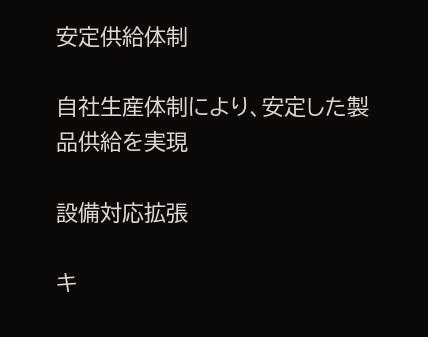安定供給体制

自社生産体制により、安定した製品供給を実現

設備対応拡張

キ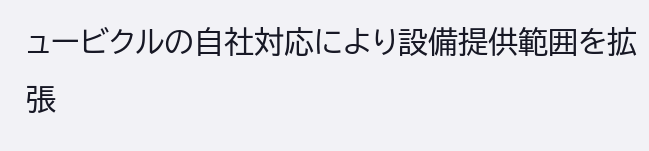ュービクルの自社対応により設備提供範囲を拡張